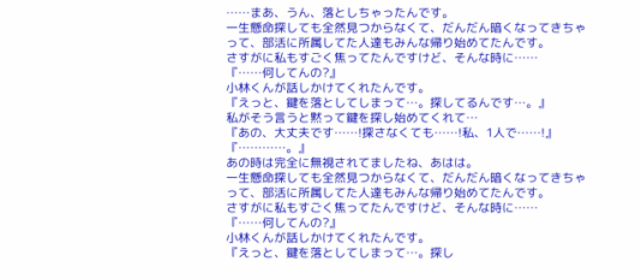……まあ、うん、落としちゃったんです。
一生懸命探しても全然見つからなくて、だんだん暗くなってきちゃって、部活に所属してた人達もみんな帰り始めてたんです。
さすがに私もすごく焦ってたんですけど、そんな時に……
『……何してんの?』
小林くんが話しかけてくれたんです。
『えっと、鍵を落としてしまって…。探してるんです…。』
私がそう言うと黙って鍵を探し始めてくれて…
『あの、大丈夫です……!探さなくても……!私、1人で……!』
『…………。』
あの時は完全に無視されてましたね、あはは。
一生懸命探しても全然見つからなくて、だんだん暗くなってきちゃって、部活に所属してた人達もみんな帰り始めてたんです。
さすがに私もすごく焦ってたんですけど、そんな時に……
『……何してんの?』
小林くんが話しかけてくれたんです。
『えっと、鍵を落としてしまって…。探し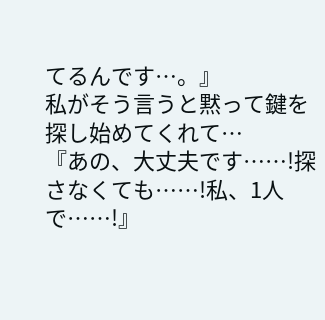てるんです…。』
私がそう言うと黙って鍵を探し始めてくれて…
『あの、大丈夫です……!探さなくても……!私、1人で……!』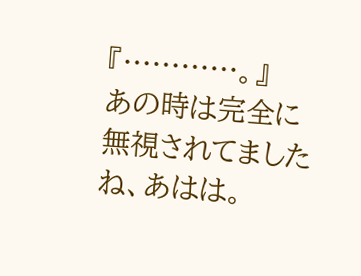『…………。』
あの時は完全に無視されてましたね、あはは。